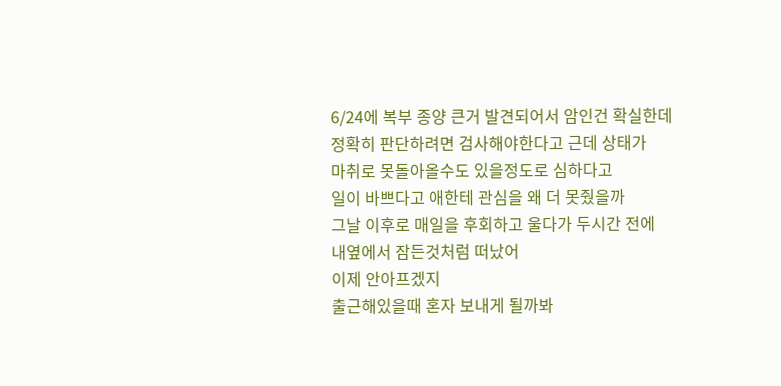6/24에 복부 종양 큰거 발견되어서 암인건 확실한데
정확히 판단하려면 검사해야한다고 근데 상태가
마취로 못돌아올수도 있을정도로 심하다고
일이 바쁘다고 애한테 관심을 왜 더 못줬을까
그날 이후로 매일을 후회하고 울다가 두시간 전에
내옆에서 잠든것처럼 떠났어
이제 안아프겠지
출근해있을때 혼자 보내게 될까봐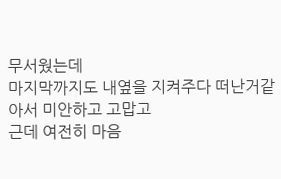무서웠는데
마지막까지도 내옆을 지켜주다 떠난거같아서 미안하고 고맙고
근데 여전히 마음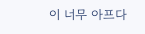이 너무 아프다